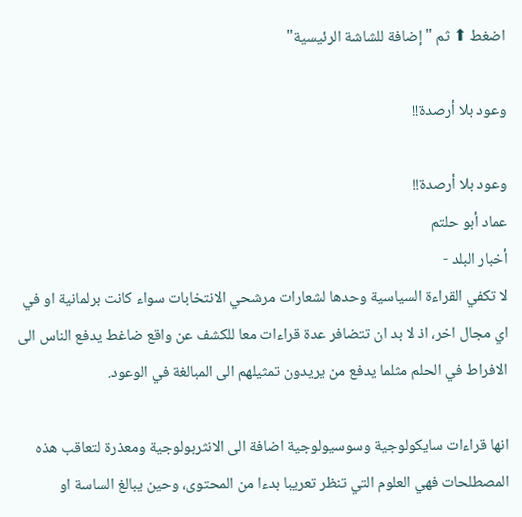اضغط ⬆ ثم "إضافة للشاشة الرئيسية"

وعود بلا أرصدة!!

وعود بلا أرصدة!!
عماد أبو حلتم
أخبار البلد -
لا تكفي القراءة السياسية وحدها لشعارات مرشحي الانتخابات سواء كانت برلمانية او في اي مجال اخر، اذ لا بد ان تتضافر عدة قراءات معا للكشف عن واقع ضاغط يدفع الناس الى الافراط في الحلم مثلما يدفع من يريدون تمثيلهم الى المبالغة في الوعود.

انها قراءات سايكولوجية وسوسيولوجية اضافة الى الانثربولوجية ومعذرة لتعاقب هذه المصطلحات فهي العلوم التي تنظر تعريبا بدءا من المحتوى، وحين يبالغ الساسة او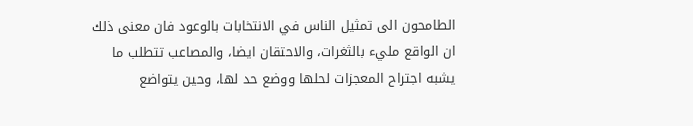الطامحون الى تمثيل الناس في الانتخابات بالوعود فان معنى ذلك ان الواقع مليء بالثغرات، والاحتقان ايضا، والمصاعب تتطلب ما يشبه اجتراح المعجزات لحلها ووضع حد لها، وحين يتواضع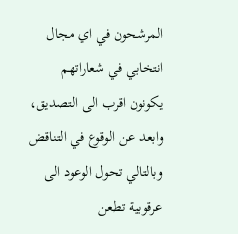المرشحون في اي مجال انتخابي في شعاراتهم يكونون اقرب الى التصديق، وابعد عن الوقوع في التناقض وبالتالي تحول الوعود الى عرقوبية تطعن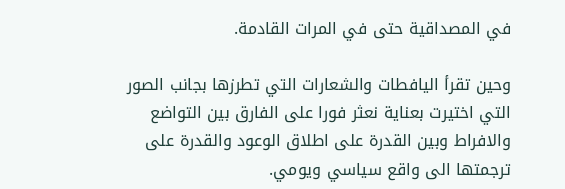في المصداقية حتى في المرات القادمة.

وحين تقرأ اليافطات والشعارات التي تطرزها بجانب الصور التي اختيرت بعناية نعثر فورا على الفارق بين التواضع والافراط وبين القدرة على اطلاق الوعود والقدرة على ترجمتها الى واقع سياسي ويومي.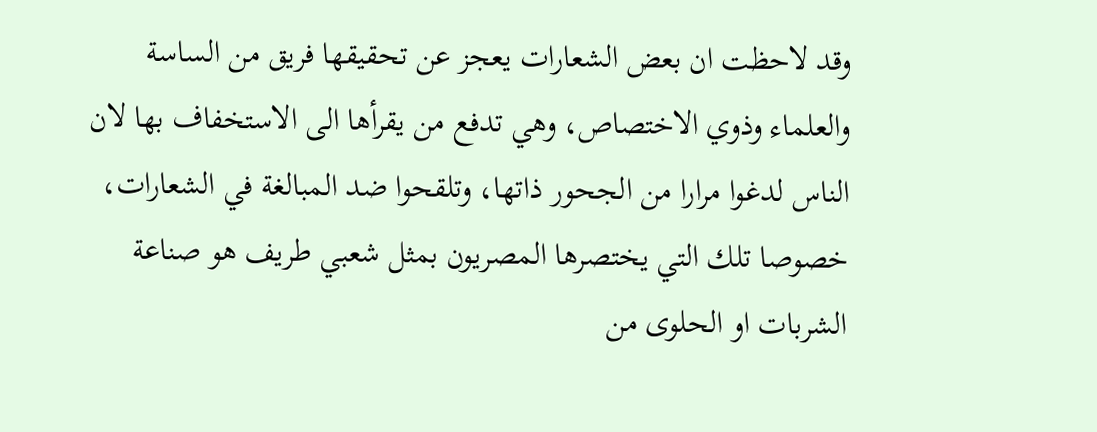وقد لاحظت ان بعض الشعارات يعجز عن تحقيقها فريق من الساسة والعلماء وذوي الاختصاص، وهي تدفع من يقرأها الى الاستخفاف بها لان الناس لدغوا مرارا من الجحور ذاتها، وتلقحوا ضد المبالغة في الشعارات، خصوصا تلك التي يختصرها المصريون بمثل شعبي طريف هو صناعة الشربات او الحلوى من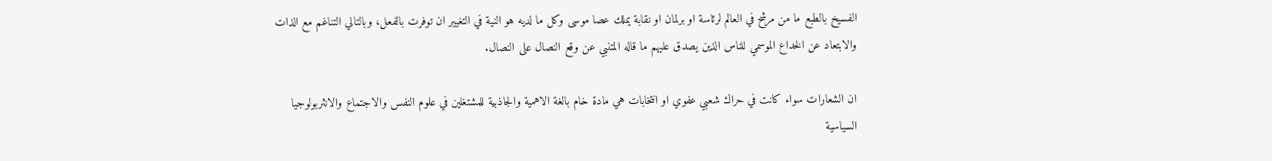الفسيخ بالطبع ما من مرشح في العالم لرئاسة او برلمان او نقابة يملك عصا موسى وكل ما لديه هو النية في التغيير ان توفرت بالفعل، وبالتالي التناغم مع الذات والابتعاد عن الخداع الموسمي للناس الذين يصدق عليهم ما قاله المتنبي عن وقع النصال على النصال.

ان الشعارات سواء كانت في حراك شعبي عفوي او انتخابات هي مادة خام بالغة الاهمية والجاذبية للمشتغلين في علوم النفس والاجتماع والانثربولوجيا السياسية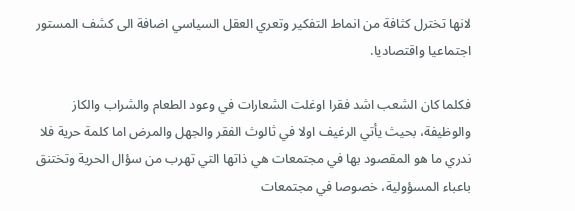لانها تخترل كثافة من انماط التفكير وتعري العقل السياسي اضافة الى كشف المستور اجتماعيا واقتصاديا.

فكلما كان الشعب اشد فقرا اوغلت الشعارات في وعود الطعام والشراب والكاز والوظيفة، بحيث يأتي الرغيف اولا في ثالوث الفقر والجهل والمرض اما كلمة حرية فلا ندري ما هو المقصود بها في مجتمعات هي ذاتها التي تهرب من سؤال الحرية وتختنق باعباء المسؤولية، خصوصا في مجتمعات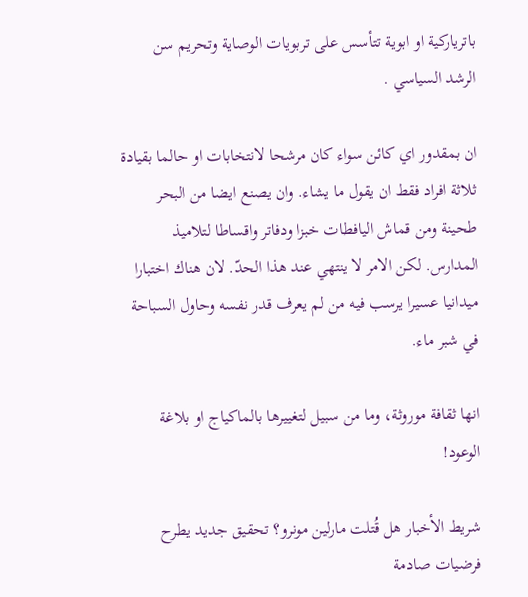باترياركية او ابوية تتأسس على تربويات الوصاية وتحريم سن الرشد السياسي .

ان بمقدور اي كائن سواء كان مرشحا لانتخابات او حالما بقيادة ثلاثة افراد فقط ان يقول ما يشاء. وان يصنع ايضا من البحر طحينة ومن قماش اليافطات خبزا ودفاتر واقساطا لتلاميذ المدارس. لكن الامر لا ينتهي عند هذا الحدّ. لان هناك اختبارا ميدانيا عسيرا يرسب فيه من لم يعرف قدر نفسه وحاول السباحة في شبر ماء.

انها ثقافة موروثة، وما من سبيل لتغييرها بالماكياج او بلاغة الوعود!

شريط الأخبار هل قُتلت مارلين مونرو؟ تحقيق جديد يطرح فرضيات صادمة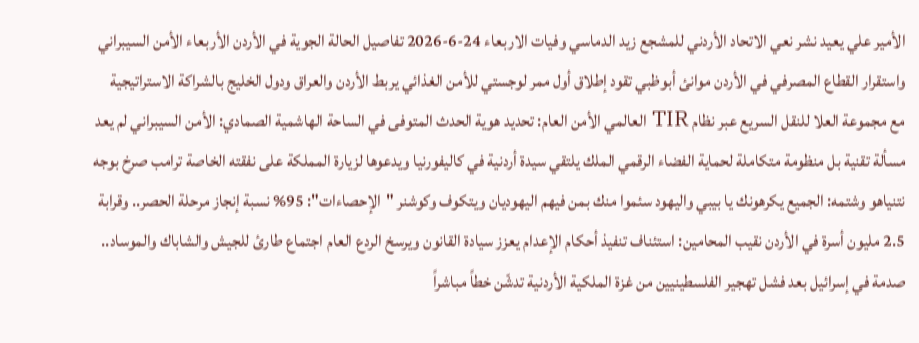الأمير علي يعيد نشر نعي الاتحاد الأردني للمشجع زيد الدماسي وفيات الاربعاء 24-6-2026 تفاصيل الحالة الجوية في الأردن الأربعاء الأمن السيبراني واستقرار القطاع المصرفي في الأردن موانئ أبوظبي تقود إطلاق أول ممر لوجستي للأمن الغذائي يربط الأردن والعراق ودول الخليج بالشراكة الاستراتيجية مع مجموعة العلا للنقل السريع عبر نظام TIR العالمي الأمن العام: تحديد هوية الحدث المتوفى في الساحة الهاشمية الصمادي: الأمن السيبراني لم يعد مسألة تقنية بل منظومة متكاملة لحماية الفضاء الرقمي الملك يلتقي سيدة أردنية في كاليفورنيا ويدعوها لزيارة المملكة على نفقته الخاصة ترامب صرخ بوجه نتنياهو وشتمه: الجميع يكرهونك يا بيبي واليهود سئموا منك بمن فيهم اليهوديان ويتكوف وكوشنر "الإحصاءات": 95% نسبة إنجاز مرحلة الحصر.. وقرابة 2.5 مليون أسرة في الأردن نقيب المحامين: استئناف تنفيذ أحكام الإعدام يعزز سيادة القانون ويرسخ الردع العام اجتماع طارئ للجيش والشاباك والموساد.. صدمة في إسرائيل بعد فشل تهجير الفلسطينيين من غزة الملكية الأردنية تدشّن خطاً مباشراً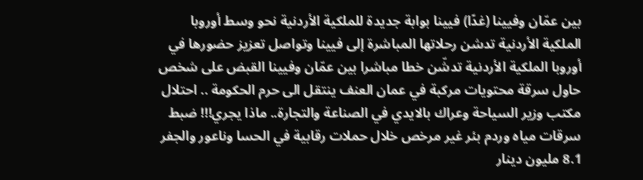بين عمّان وفيينا (غدًا) فيينا بوابة جديدة للملكية الأردنية نحو وسط أوروبا الملكية الأردنية تدشن رحلاتها المباشرة إلى فيينا وتواصل تعزيز حضورها في أوروبا الملكية الأردنية تدشّن خطا مباشرا بين عمّان وفيينا القبض على شخص حاول سرقة محتويات مركبة في عمان العنف ينتقل الى حرم الحكومة .. احتلال مكتب وزير السياحة وعراك بالايدي في الصناعة والتجارة.. ماذا يجري!!! ضبط سرقات مياه وردم بئر غير مرخص خلال حملات رقابية في الحسا وناعور والجفر 8.1 مليون دينار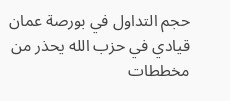حجم التداول في بورصة عمان قيادي في حزب الله يحذر من مخططات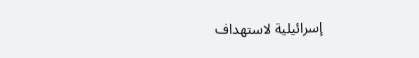إسرائيلية لاستهداف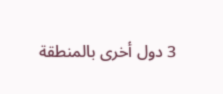3 دول أخرى بالمنطقة